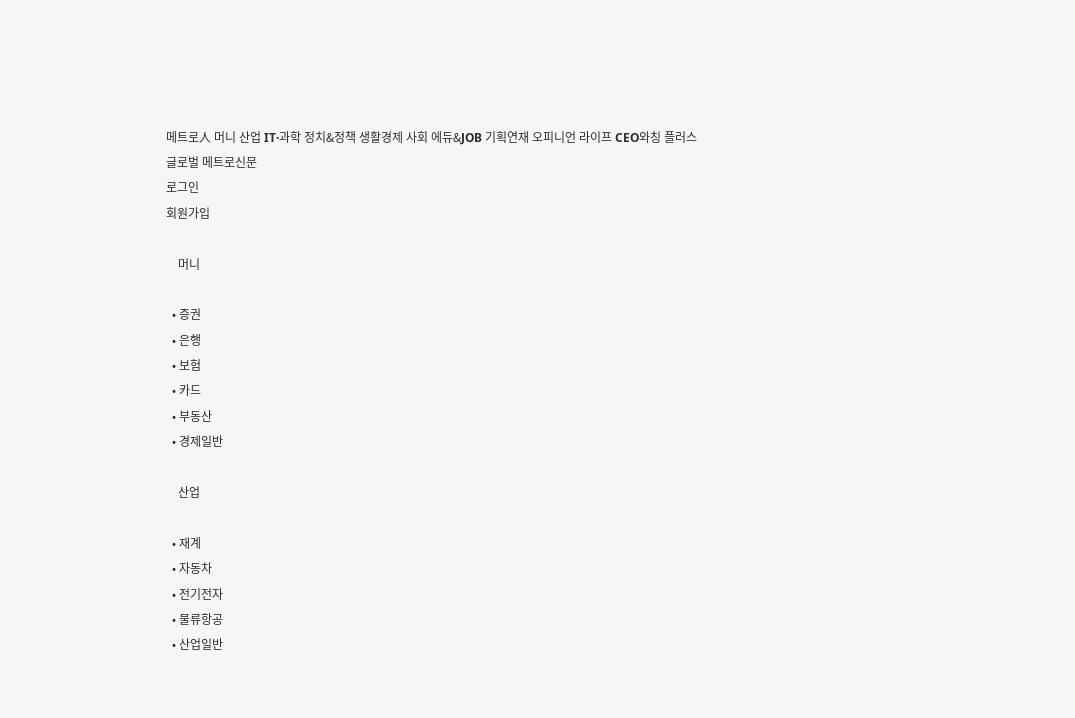메트로人 머니 산업 IT·과학 정치&정책 생활경제 사회 에듀&JOB 기획연재 오피니언 라이프 CEO와칭 플러스
글로벌 메트로신문
로그인
회원가입

    머니

  • 증권
  • 은행
  • 보험
  • 카드
  • 부동산
  • 경제일반

    산업

  • 재계
  • 자동차
  • 전기전자
  • 물류항공
  • 산업일반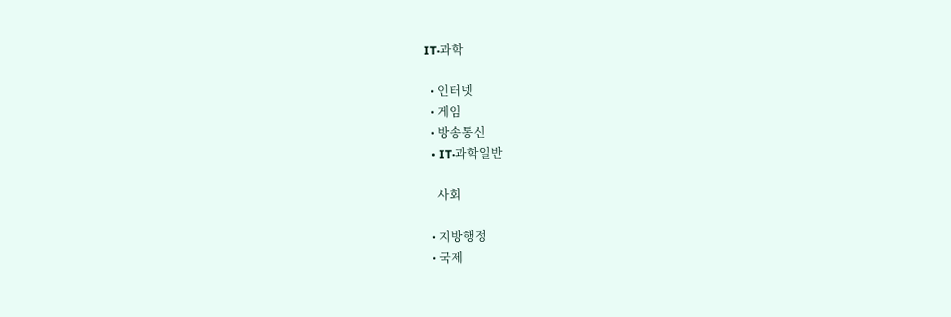IT·과학

  • 인터넷
  • 게임
  • 방송통신
  • IT·과학일반

    사회

  • 지방행정
  • 국제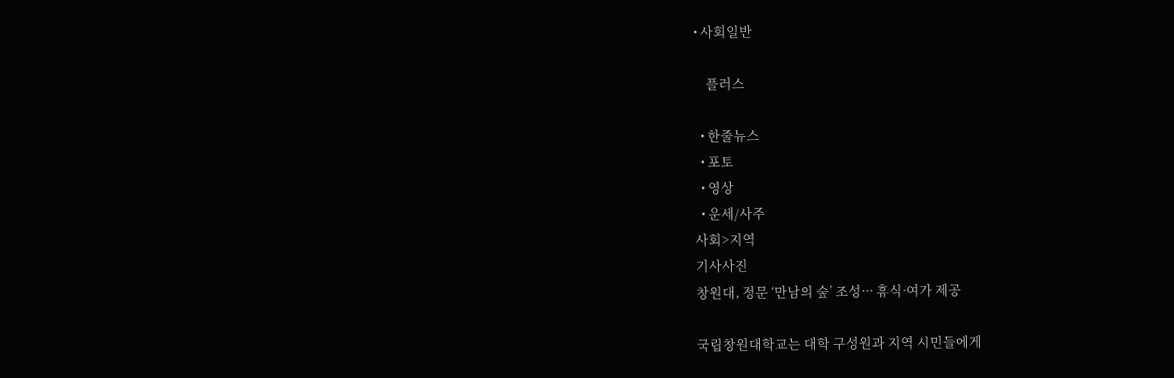• 사회일반

    플러스

  • 한줄뉴스
  • 포토
  • 영상
  • 운세/사주
사회>지역
기사사진
창원대, 정문 ‘만남의 숲’ 조성··· 휴식·여가 제공

국립창원대학교는 대학 구성원과 지역 시민들에게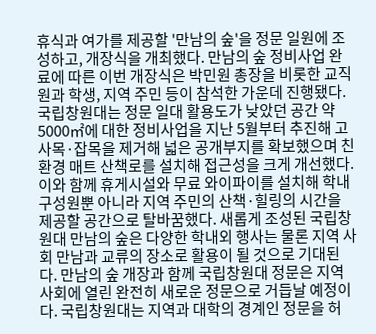휴식과 여가를 제공할 '만남의 숲'을 정문 일원에 조성하고, 개장식을 개최했다. 만남의 숲 정비사업 완료에 따른 이번 개장식은 박민원 총장을 비롯한 교직원과 학생, 지역 주민 등이 참석한 가운데 진행됐다. 국립창원대는 정문 일대 활용도가 낮았던 공간 약 5000㎡에 대한 정비사업을 지난 5월부터 추진해 고사목·잡목을 제거해 넓은 공개부지를 확보했으며 친환경 매트 산책로를 설치해 접근성을 크게 개선했다. 이와 함께 휴게시설와 무료 와이파이를 설치해 학내 구성원뿐 아니라 지역 주민의 산책·힐링의 시간을 제공할 공간으로 탈바꿈했다. 새롭게 조성된 국립창원대 만남의 숲은 다양한 학내외 행사는 물론 지역 사회 만남과 교류의 장소로 활용이 될 것으로 기대된다. 만남의 숲 개장과 함께 국립창원대 정문은 지역 사회에 열린 완전히 새로운 정문으로 거듭날 예정이다. 국립창원대는 지역과 대학의 경계인 정문을 허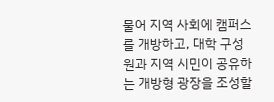물어 지역 사회에 캠퍼스를 개방하고, 대학 구성원과 지역 시민이 공유하는 개방형 광장을 조성할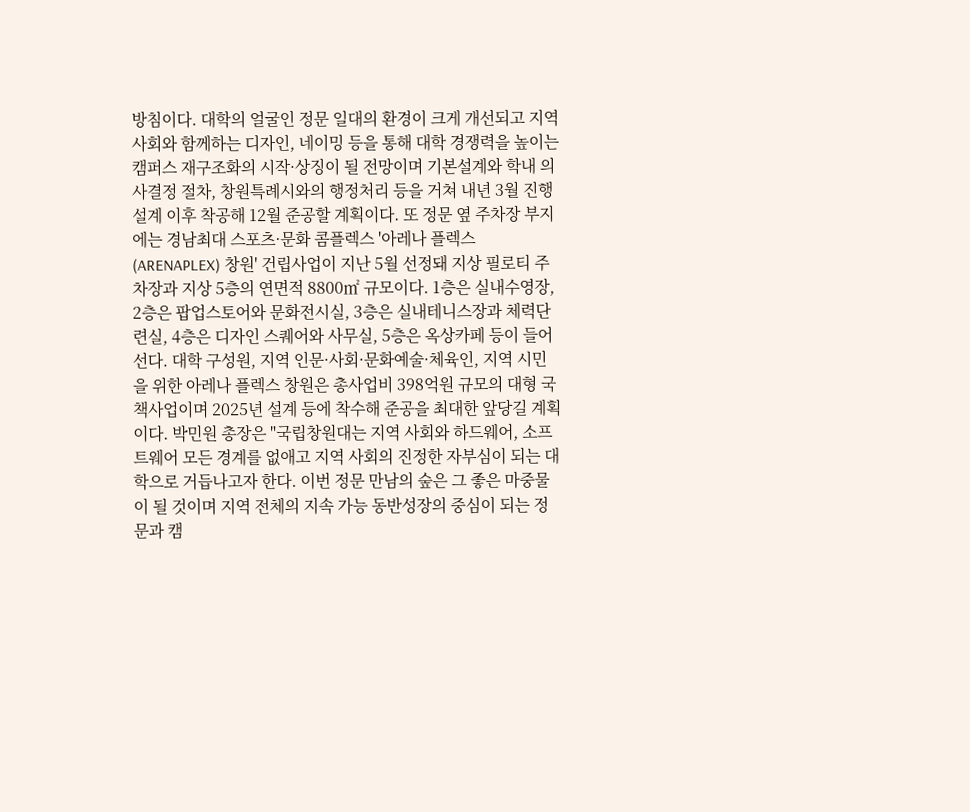방침이다. 대학의 얼굴인 정문 일대의 환경이 크게 개선되고 지역 사회와 함께하는 디자인, 네이밍 등을 통해 대학 경쟁력을 높이는 캠퍼스 재구조화의 시작·상징이 될 전망이며 기본설계와 학내 의사결정 절차, 창원특례시와의 행정처리 등을 거쳐 내년 3월 진행설계 이후 착공해 12월 준공할 계획이다. 또 정문 옆 주차장 부지에는 경남최대 스포츠·문화 콤플렉스 '아레나 플렉스(ARENAPLEX) 창원' 건립사업이 지난 5월 선정돼 지상 필로티 주차장과 지상 5층의 연면적 8800㎡ 규모이다. 1층은 실내수영장, 2층은 팝업스토어와 문화전시실, 3층은 실내테니스장과 체력단련실, 4층은 디자인 스퀘어와 사무실, 5층은 옥상카페 등이 들어선다. 대학 구성원, 지역 인문·사회·문화예술·체육인, 지역 시민을 위한 아레나 플렉스 창원은 총사업비 398억원 규모의 대형 국책사업이며 2025년 설계 등에 착수해 준공을 최대한 앞당길 계획이다. 박민원 총장은 "국립창원대는 지역 사회와 하드웨어, 소프트웨어 모든 경계를 없애고 지역 사회의 진정한 자부심이 되는 대학으로 거듭나고자 한다. 이번 정문 만남의 숲은 그 좋은 마중물이 될 것이며 지역 전체의 지속 가능 동반성장의 중심이 되는 정문과 캠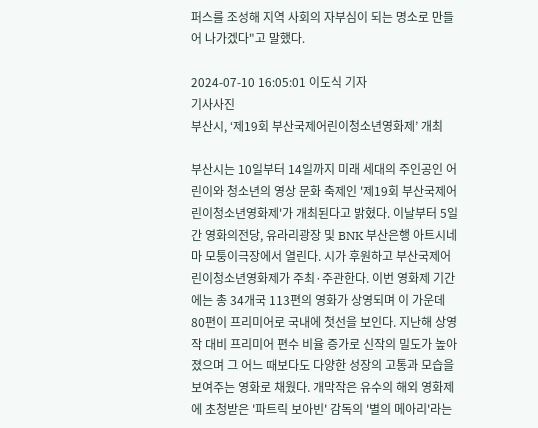퍼스를 조성해 지역 사회의 자부심이 되는 명소로 만들어 나가겠다"고 말했다.

2024-07-10 16:05:01 이도식 기자
기사사진
부산시, ‘제19회 부산국제어린이청소년영화제’ 개최

부산시는 10일부터 14일까지 미래 세대의 주인공인 어린이와 청소년의 영상 문화 축제인 '제19회 부산국제어린이청소년영화제'가 개최된다고 밝혔다. 이날부터 5일간 영화의전당, 유라리광장 및 BNK 부산은행 아트시네마 모퉁이극장에서 열린다. 시가 후원하고 부산국제어린이청소년영화제가 주최·주관한다. 이번 영화제 기간에는 총 34개국 113편의 영화가 상영되며 이 가운데 80편이 프리미어로 국내에 첫선을 보인다. 지난해 상영작 대비 프리미어 편수 비율 증가로 신작의 밀도가 높아졌으며 그 어느 때보다도 다양한 성장의 고통과 모습을 보여주는 영화로 채웠다. 개막작은 유수의 해외 영화제에 초청받은 '파트릭 보아빈' 감독의 '별의 메아리'라는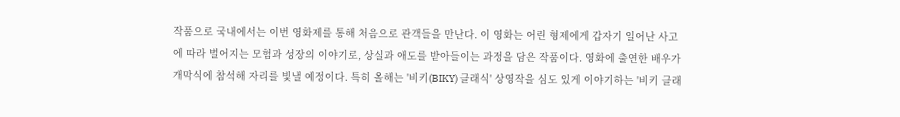작품으로 국내에서는 이번 영화제를 통해 처음으로 관객들을 만난다. 이 영화는 어린 형제에게 갑자기 일어난 사고에 따라 벌어지는 모험과 성장의 이야기로, 상실과 애도를 받아들이는 과정을 담은 작품이다. 영화에 출연한 배우가 개막식에 참석해 자리를 빛낼 예정이다. 특히 올해는 '비키(BIKY) 클래식' 상영작을 심도 있게 이야기하는 '비키 클래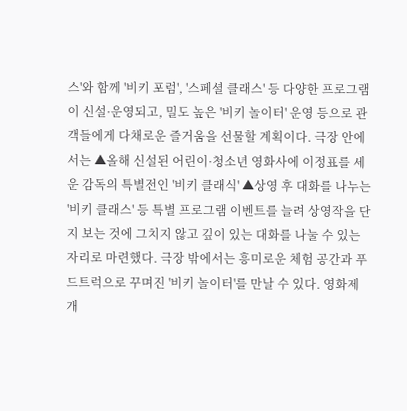스'와 함께 '비키 포럼', '스페셜 클래스' 등 다양한 프로그램이 신설·운영되고, 밀도 높은 '비키 놀이터' 운영 등으로 관객들에게 다채로운 즐거움을 선물할 계획이다. 극장 안에서는 ▲올해 신설된 어린이·청소년 영화사에 이정표를 세운 감독의 특별전인 '비키 클래식' ▲상영 후 대화를 나누는 '비키 클래스' 등 특별 프로그램 이벤트를 늘려 상영작을 단지 보는 것에 그치지 않고 깊이 있는 대화를 나눌 수 있는 자리로 마련했다. 극장 밖에서는 흥미로운 체험 공간과 푸드트럭으로 꾸며진 '비키 놀이터'를 만날 수 있다. 영화제 개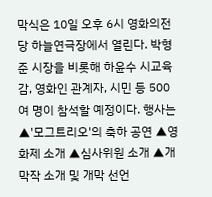막식은 10일 오후 6시 영화의전당 하늘연극장에서 열린다. 박형준 시장을 비롯해 하윤수 시교육감, 영화인 관계자, 시민 등 500여 명이 참석할 예정이다. 행사는 ▲'모그트리오'의 축하 공연 ▲영화제 소개 ▲심사위원 소개 ▲개막작 소개 및 개막 선언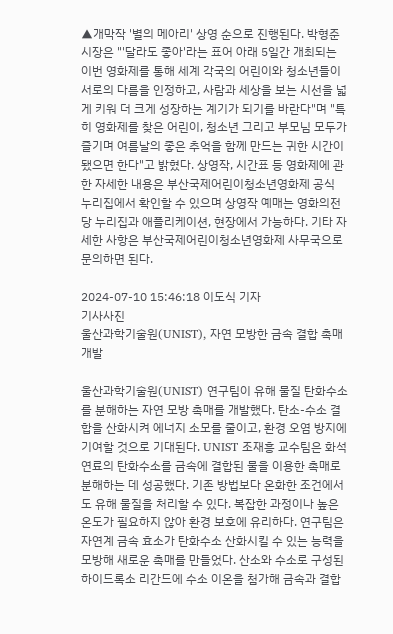▲개막작 '별의 메아리' 상영 순으로 진행된다. 박형준 시장은 "'달라도 좋아'라는 표어 아래 5일간 개최되는 이번 영화제를 통해 세계 각국의 어린이와 청소년들이 서로의 다름을 인정하고, 사람과 세상을 보는 시선을 넓게 키워 더 크게 성장하는 계기가 되기를 바란다"며 "특히 영화제를 찾은 어린이, 청소년 그리고 부모님 모두가 즐기며 여름날의 좋은 추억을 함께 만드는 귀한 시간이 됐으면 한다"고 밝혔다. 상영작, 시간표 등 영화제에 관한 자세한 내용은 부산국제어린이청소년영화제 공식 누리집에서 확인할 수 있으며 상영작 예매는 영화의전당 누리집과 애플리케이션, 현장에서 가능하다. 기타 자세한 사항은 부산국제어린이청소년영화제 사무국으로 문의하면 된다.

2024-07-10 15:46:18 이도식 기자
기사사진
울산과학기술원(UNIST), 자연 모방한 금속 결합 촉매 개발

울산과학기술원(UNIST) 연구팀이 유해 물질 탄화수소를 분해하는 자연 모방 촉매를 개발했다. 탄소-수소 결합을 산화시켜 에너지 소모를 줄이고, 환경 오염 방지에 기여할 것으로 기대된다. UNIST 조재흥 교수팀은 화석연료의 탄화수소를 금속에 결합된 물을 이용한 촉매로 분해하는 데 성공했다. 기존 방법보다 온화한 조건에서도 유해 물질을 처리할 수 있다. 복잡한 과정이나 높은 온도가 필요하지 않아 환경 보호에 유리하다. 연구팀은 자연계 금속 효소가 탄화수소 산화시킬 수 있는 능력을 모방해 새로운 촉매를 만들었다. 산소와 수소로 구성된 하이드록소 리간드에 수소 이온을 첨가해 금속과 결합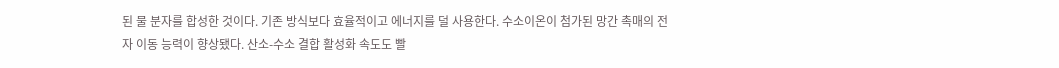된 물 분자를 합성한 것이다. 기존 방식보다 효율적이고 에너지를 덜 사용한다. 수소이온이 첨가된 망간 촉매의 전자 이동 능력이 향상됐다. 산소-수소 결합 활성화 속도도 빨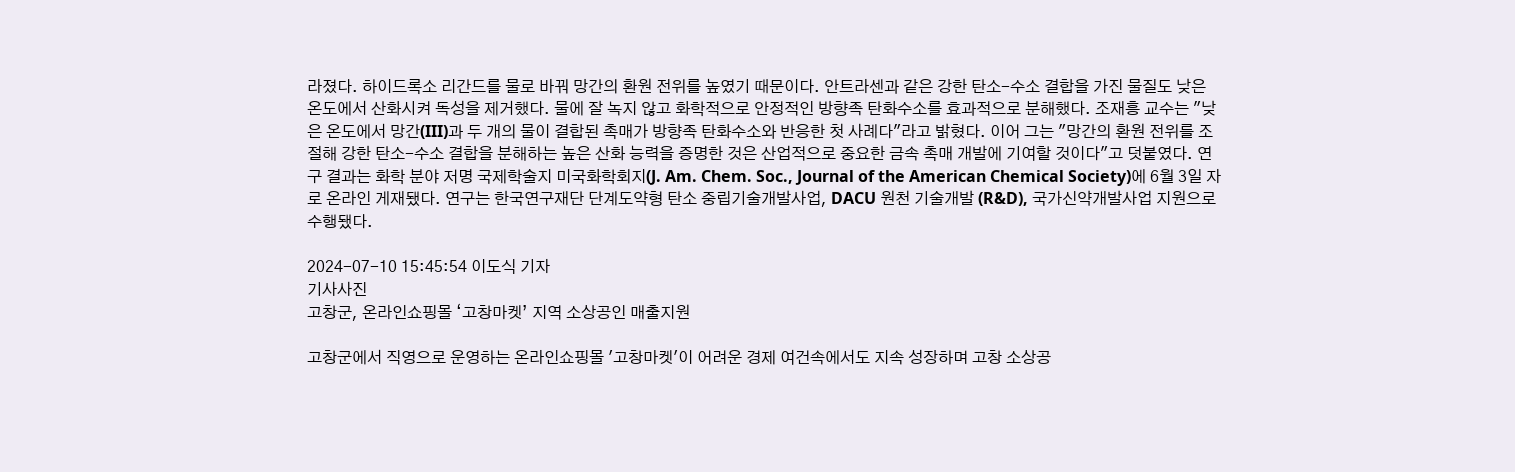라졌다. 하이드록소 리간드를 물로 바꿔 망간의 환원 전위를 높였기 때문이다. 안트라센과 같은 강한 탄소-수소 결합을 가진 물질도 낮은 온도에서 산화시켜 독성을 제거했다. 물에 잘 녹지 않고 화학적으로 안정적인 방향족 탄화수소를 효과적으로 분해했다. 조재흥 교수는 "낮은 온도에서 망간(III)과 두 개의 물이 결합된 촉매가 방향족 탄화수소와 반응한 첫 사례다"라고 밝혔다. 이어 그는 "망간의 환원 전위를 조절해 강한 탄소-수소 결합을 분해하는 높은 산화 능력을 증명한 것은 산업적으로 중요한 금속 촉매 개발에 기여할 것이다"고 덧붙였다. 연구 결과는 화학 분야 저명 국제학술지 미국화학회지(J. Am. Chem. Soc., Journal of the American Chemical Society)에 6월 3일 자로 온라인 게재됐다. 연구는 한국연구재단 단계도약형 탄소 중립기술개발사업, DACU 원천 기술개발 (R&D), 국가신약개발사업 지원으로 수행됐다.

2024-07-10 15:45:54 이도식 기자
기사사진
고창군, 온라인쇼핑몰 ‘고창마켓’ 지역 소상공인 매출지원

고창군에서 직영으로 운영하는 온라인쇼핑몰 '고창마켓'이 어려운 경제 여건속에서도 지속 성장하며 고창 소상공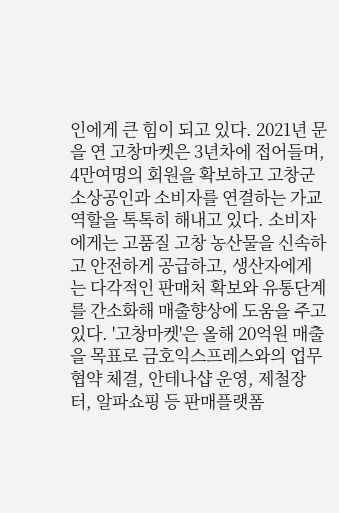인에게 큰 힘이 되고 있다. 2021년 문을 연 고창마켓은 3년차에 접어들며, 4만여명의 회원을 확보하고 고창군 소상공인과 소비자를 연결하는 가교 역할을 톡톡히 해내고 있다. 소비자에게는 고품질 고창 농산물을 신속하고 안전하게 공급하고, 생산자에게는 다각적인 판매처 확보와 유통단계를 간소화해 매출향상에 도움을 주고 있다. '고창마켓'은 올해 20억원 매출을 목표로 금호익스프레스와의 업무협약 체결, 안테나샵 운영, 제철장터, 알파쇼핑 등 판매플랫폼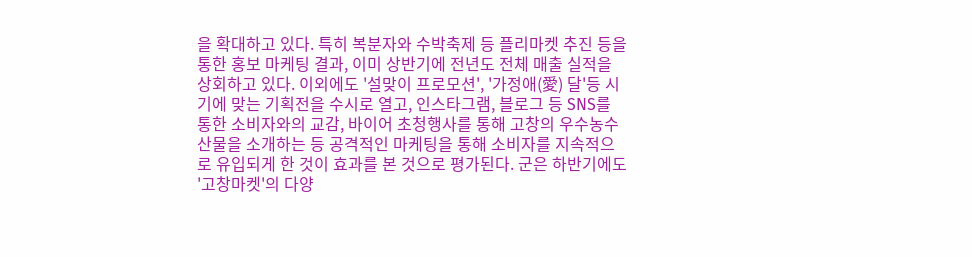을 확대하고 있다. 특히 복분자와 수박축제 등 플리마켓 추진 등을 통한 홍보 마케팅 결과, 이미 상반기에 전년도 전체 매출 실적을 상회하고 있다. 이외에도 '설맞이 프로모션', '가정애(愛) 달'등 시기에 맞는 기획전을 수시로 열고, 인스타그램, 블로그 등 SNS를 통한 소비자와의 교감, 바이어 초청행사를 통해 고창의 우수농수산물을 소개하는 등 공격적인 마케팅을 통해 소비자를 지속적으로 유입되게 한 것이 효과를 본 것으로 평가된다. 군은 하반기에도 '고창마켓'의 다양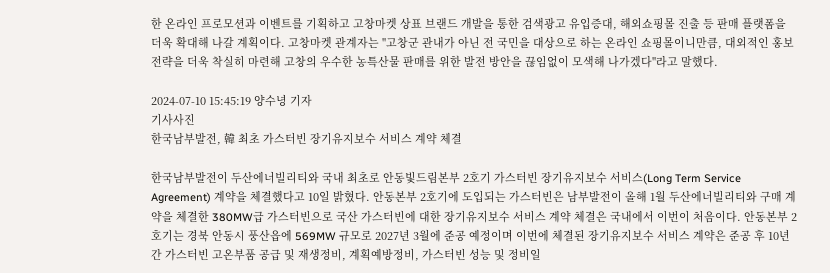한 온라인 프로모션과 이벤트를 기획하고 고창마켓 상표 브랜드 개발을 통한 검색광고 유입증대, 해외쇼핑몰 진출 등 판매 플랫폼을 더욱 확대해 나갈 계획이다. 고창마켓 관계자는 "고창군 관내가 아닌 전 국민을 대상으로 하는 온라인 쇼핑몰이니만큼, 대외적인 홍보전략을 더욱 착실히 마련해 고창의 우수한 농특산물 판매를 위한 발전 방안을 끊임없이 모색해 나가겠다"라고 말했다.

2024-07-10 15:45:19 양수녕 기자
기사사진
한국남부발전, 韓 최초 가스터빈 장기유지보수 서비스 계약 체결

한국남부발전이 두산에너빌리티와 국내 최초로 안동빛드림본부 2호기 가스터빈 장기유지보수 서비스(Long Term Service Agreement) 계약을 체결했다고 10일 밝혔다. 안동본부 2호기에 도입되는 가스터빈은 남부발전이 올해 1월 두산에너빌리티와 구매 계약을 체결한 380MW급 가스터빈으로 국산 가스터빈에 대한 장기유지보수 서비스 계약 체결은 국내에서 이번이 처음이다. 안동본부 2호기는 경북 안동시 풍산읍에 569MW 규모로 2027년 3월에 준공 예정이며 이번에 체결된 장기유지보수 서비스 계약은 준공 후 10년간 가스터빈 고온부품 공급 및 재생정비, 계획예방정비, 가스터빈 성능 및 정비일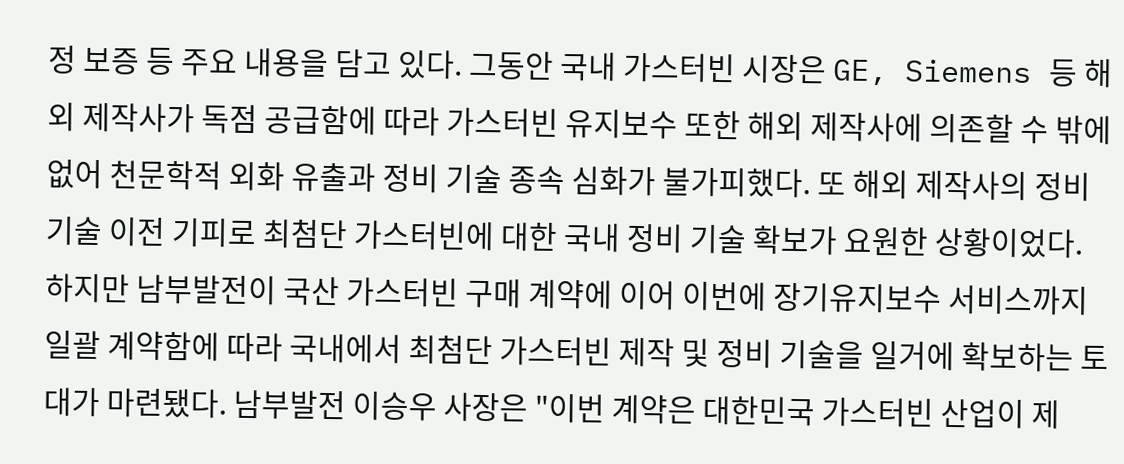정 보증 등 주요 내용을 담고 있다. 그동안 국내 가스터빈 시장은 GE, Siemens 등 해외 제작사가 독점 공급함에 따라 가스터빈 유지보수 또한 해외 제작사에 의존할 수 밖에 없어 천문학적 외화 유출과 정비 기술 종속 심화가 불가피했다. 또 해외 제작사의 정비 기술 이전 기피로 최첨단 가스터빈에 대한 국내 정비 기술 확보가 요원한 상황이었다. 하지만 남부발전이 국산 가스터빈 구매 계약에 이어 이번에 장기유지보수 서비스까지 일괄 계약함에 따라 국내에서 최첨단 가스터빈 제작 및 정비 기술을 일거에 확보하는 토대가 마련됐다. 남부발전 이승우 사장은 "이번 계약은 대한민국 가스터빈 산업이 제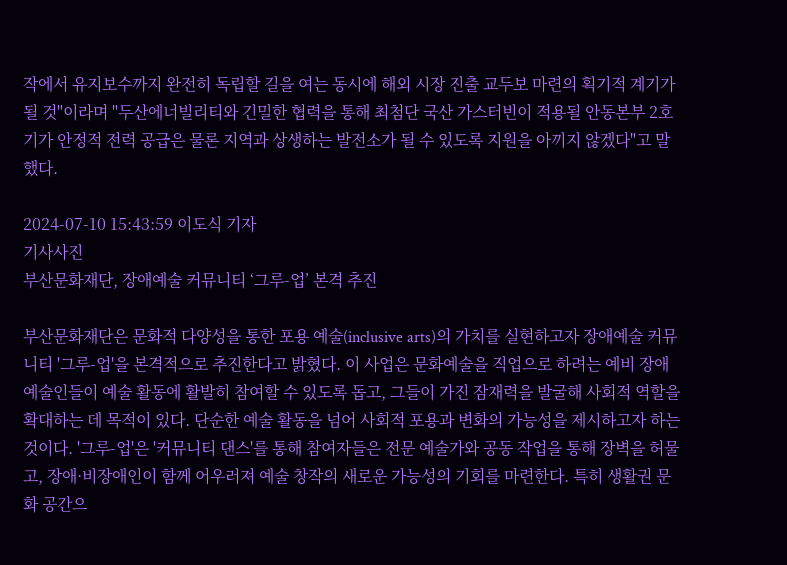작에서 유지보수까지 완전히 독립할 길을 여는 동시에 해외 시장 진출 교두보 마련의 획기적 계기가 될 것"이라며 "두산에너빌리티와 긴밀한 협력을 통해 최첨단 국산 가스터빈이 적용될 안동본부 2호기가 안정적 전력 공급은 물론 지역과 상생하는 발전소가 될 수 있도록 지원을 아끼지 않겠다"고 말했다.

2024-07-10 15:43:59 이도식 기자
기사사진
부산문화재단, 장애예술 커뮤니티 ‘그루-업’ 본격 추진

부산문화재단은 문화적 다양성을 통한 포용 예술(inclusive arts)의 가치를 실현하고자 장애예술 커뮤니티 '그루-업'을 본격적으로 추진한다고 밝혔다. 이 사업은 문화예술을 직업으로 하려는 예비 장애 예술인들이 예술 활동에 활발히 참여할 수 있도록 돕고, 그들이 가진 잠재력을 발굴해 사회적 역할을 확대하는 데 목적이 있다. 단순한 예술 활동을 넘어 사회적 포용과 변화의 가능성을 제시하고자 하는 것이다. '그루-업'은 '커뮤니티 댄스'를 통해 참여자들은 전문 예술가와 공동 작업을 통해 장벽을 허물고, 장애·비장애인이 함께 어우러져 예술 창작의 새로운 가능성의 기회를 마련한다. 특히 생활권 문화 공간으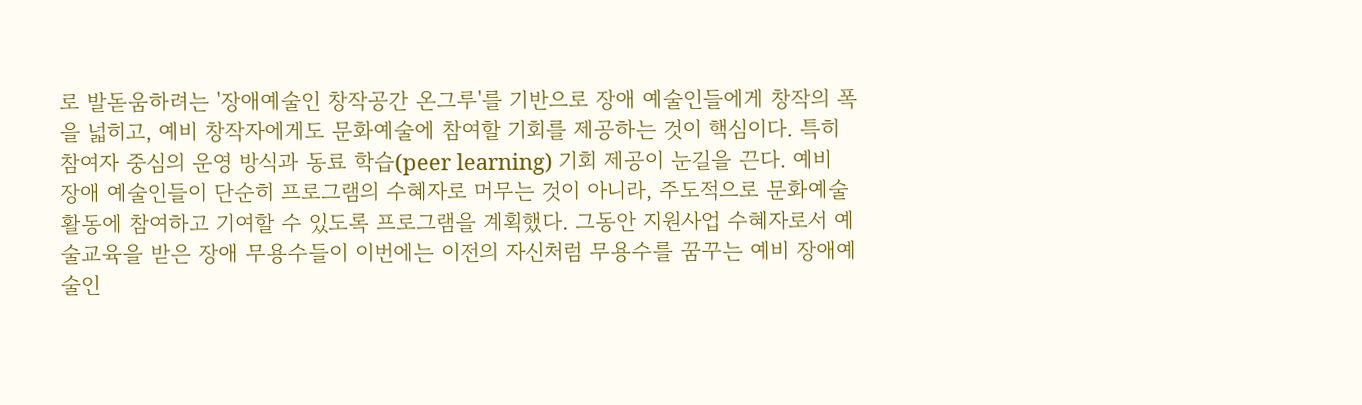로 발돋움하려는 '장애예술인 창작공간 온그루'를 기반으로 장애 예술인들에게 창작의 폭을 넓히고, 예비 창작자에게도 문화예술에 참여할 기회를 제공하는 것이 핵심이다. 특히 참여자 중심의 운영 방식과 동료 학습(peer learning) 기회 제공이 눈길을 끈다. 예비 장애 예술인들이 단순히 프로그램의 수혜자로 머무는 것이 아니라, 주도적으로 문화예술 활동에 참여하고 기여할 수 있도록 프로그램을 계획했다. 그동안 지원사업 수혜자로서 예술교육을 받은 장애 무용수들이 이번에는 이전의 자신처럼 무용수를 꿈꾸는 예비 장애예술인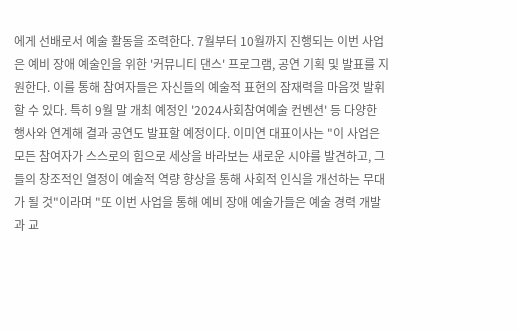에게 선배로서 예술 활동을 조력한다. 7월부터 10월까지 진행되는 이번 사업은 예비 장애 예술인을 위한 '커뮤니티 댄스' 프로그램, 공연 기획 및 발표를 지원한다. 이를 통해 참여자들은 자신들의 예술적 표현의 잠재력을 마음껏 발휘할 수 있다. 특히 9월 말 개최 예정인 '2024사회참여예술 컨벤션' 등 다양한 행사와 연계해 결과 공연도 발표할 예정이다. 이미연 대표이사는 "이 사업은 모든 참여자가 스스로의 힘으로 세상을 바라보는 새로운 시야를 발견하고, 그들의 창조적인 열정이 예술적 역량 향상을 통해 사회적 인식을 개선하는 무대가 될 것"이라며 "또 이번 사업을 통해 예비 장애 예술가들은 예술 경력 개발과 교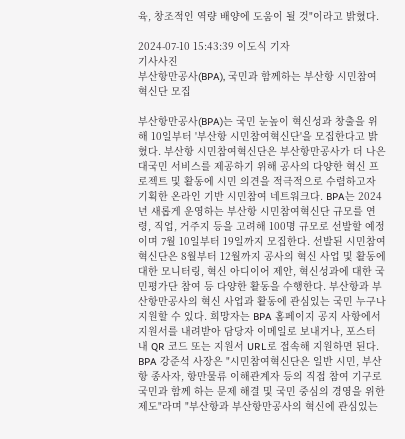육, 창조적인 역량 배양에 도움이 될 것"이라고 밝혔다.

2024-07-10 15:43:39 이도식 기자
기사사진
부산항만공사(BPA), 국민과 함께하는 부산항 시민참여혁신단 모집

부산항만공사(BPA)는 국민 눈높이 혁신성과 창출을 위해 10일부터 '부산항 시민참여혁신단'을 모집한다고 밝혔다. 부산항 시민참여혁신단은 부산항만공사가 더 나은 대국민 서비스를 제공하기 위해 공사의 다양한 혁신 프로젝트 및 활동에 시민 의견을 적극적으로 수렴하고자 기획한 온라인 기반 시민참여 네트워크다. BPA는 2024년 새롭게 운영하는 부산항 시민참여혁신단 규모를 연령, 직업, 거주지 등을 고려해 100명 규모로 선발할 예정이며 7월 10일부터 19일까지 모집한다. 선발된 시민참여혁신단은 8월부터 12월까지 공사의 혁신 사업 및 활동에 대한 모니터링, 혁신 아디이어 제안, 혁신성과에 대한 국민평가단 참여 등 다양한 활동을 수행한다. 부산항과 부산항만공사의 혁신 사업과 활동에 관심있는 국민 누구나 지원할 수 있다. 희망자는 BPA 홈페이지 공지 사항에서 지원서를 내려받아 담당자 이메일로 보내거나, 포스터 내 QR 코드 또는 지원서 URL로 접속해 지원하면 된다. BPA 강준석 사장은 "시민참여혁신단은 일반 시민, 부산항 종사자, 항만물류 이해관계자 등의 직접 참여 기구로 국민과 함께 하는 문제 해결 및 국민 중심의 경영을 위한 제도"라며 "부산항과 부산항만공사의 혁신에 관심있는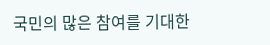국민의 많은 참여를 기대한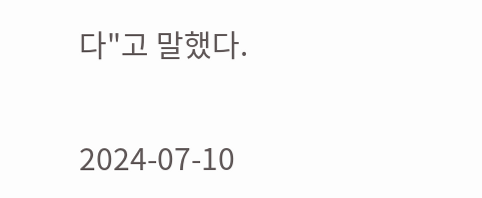다"고 말했다.

2024-07-10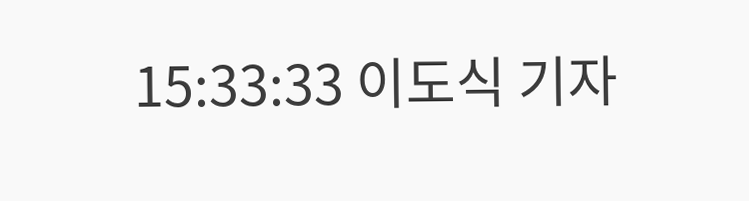15:33:33 이도식 기자